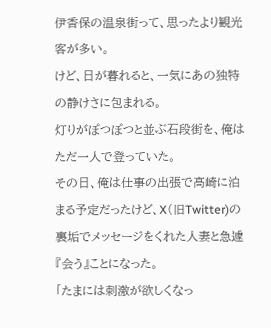伊香保の温泉街って、思ったより観光客が多い。
けど、日が暮れると、一気にあの独特の静けさに包まれる。
灯りがぽつぽつと並ぶ石段街を、俺はただ一人で登っていた。
その日、俺は仕事の出張で高崎に泊まる予定だったけど、X(旧Twitter)の裏垢でメッセージをくれた人妻と急遽『会う』ことになった。
「たまには刺激が欲しくなっ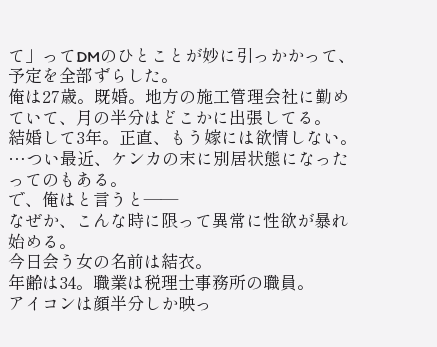て」ってDMのひとことが妙に引っかかって、予定を全部ずらした。
俺は27歳。既婚。地方の施工管理会社に勤めていて、月の半分はどこかに出張してる。
結婚して3年。正直、もう嫁には欲情しない。
…つい最近、ケンカの末に別居状態になったってのもある。
で、俺はと言うと——
なぜか、こんな時に限って異常に性欲が暴れ始める。
今日会う女の名前は結衣。
年齢は34。職業は税理士事務所の職員。
アイコンは顔半分しか映っ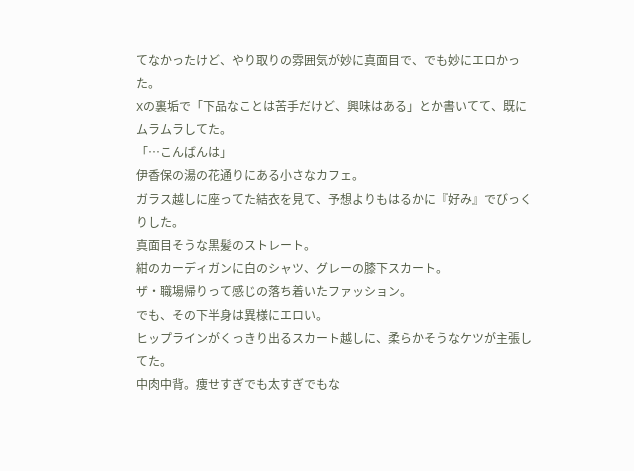てなかったけど、やり取りの雰囲気が妙に真面目で、でも妙にエロかった。
Xの裏垢で「下品なことは苦手だけど、興味はある」とか書いてて、既にムラムラしてた。
「…こんばんは」
伊香保の湯の花通りにある小さなカフェ。
ガラス越しに座ってた結衣を見て、予想よりもはるかに『好み』でびっくりした。
真面目そうな黒髪のストレート。
紺のカーディガンに白のシャツ、グレーの膝下スカート。
ザ・職場帰りって感じの落ち着いたファッション。
でも、その下半身は異様にエロい。
ヒップラインがくっきり出るスカート越しに、柔らかそうなケツが主張してた。
中肉中背。痩せすぎでも太すぎでもな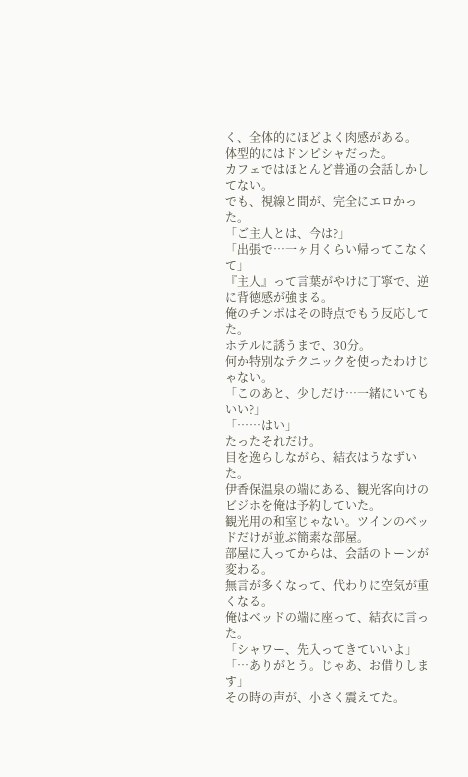く、全体的にほどよく肉感がある。
体型的にはドンピシャだった。
カフェではほとんど普通の会話しかしてない。
でも、視線と間が、完全にエロかった。
「ご主人とは、今は?」
「出張で…一ヶ月くらい帰ってこなくて」
『主人』って言葉がやけに丁寧で、逆に背徳感が強まる。
俺のチンポはその時点でもう反応してた。
ホテルに誘うまで、30分。
何か特別なテクニックを使ったわけじゃない。
「このあと、少しだけ…一緒にいてもいい?」
「……はい」
たったそれだけ。
目を逸らしながら、結衣はうなずいた。
伊香保温泉の端にある、観光客向けのビジホを俺は予約していた。
観光用の和室じゃない。ツインのベッドだけが並ぶ簡素な部屋。
部屋に入ってからは、会話のトーンが変わる。
無言が多くなって、代わりに空気が重くなる。
俺はベッドの端に座って、結衣に言った。
「シャワー、先入ってきていいよ」
「…ありがとう。じゃあ、お借りします」
その時の声が、小さく震えてた。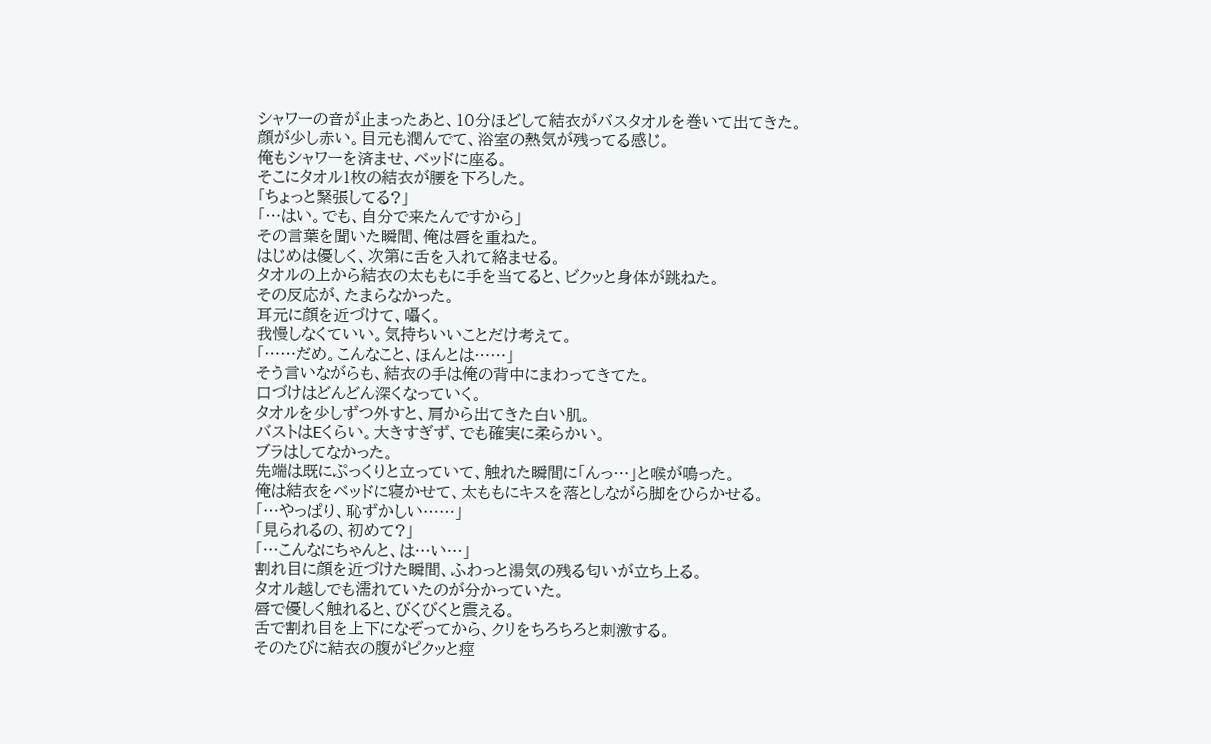シャワーの音が止まったあと、10分ほどして結衣がバスタオルを巻いて出てきた。
顔が少し赤い。目元も潤んでて、浴室の熱気が残ってる感じ。
俺もシャワーを済ませ、ベッドに座る。
そこにタオル1枚の結衣が腰を下ろした。
「ちょっと緊張してる?」
「…はい。でも、自分で来たんですから」
その言葉を聞いた瞬間、俺は唇を重ねた。
はじめは優しく、次第に舌を入れて絡ませる。
タオルの上から結衣の太ももに手を当てると、ビクッと身体が跳ねた。
その反応が、たまらなかった。
耳元に顔を近づけて、囁く。
我慢しなくていい。気持ちいいことだけ考えて。
「……だめ。こんなこと、ほんとは……」
そう言いながらも、結衣の手は俺の背中にまわってきてた。
口づけはどんどん深くなっていく。
タオルを少しずつ外すと、肩から出てきた白い肌。
バストはEくらい。大きすぎず、でも確実に柔らかい。
ブラはしてなかった。
先端は既にぷっくりと立っていて、触れた瞬間に「んっ…」と喉が鳴った。
俺は結衣をベッドに寝かせて、太ももにキスを落としながら脚をひらかせる。
「…やっぱり、恥ずかしい……」
「見られるの、初めて?」
「…こんなにちゃんと、は…い…」
割れ目に顔を近づけた瞬間、ふわっと湯気の残る匂いが立ち上る。
タオル越しでも濡れていたのが分かっていた。
唇で優しく触れると、びくびくと震える。
舌で割れ目を上下になぞってから、クリをちろちろと刺激する。
そのたびに結衣の腹がピクッと痙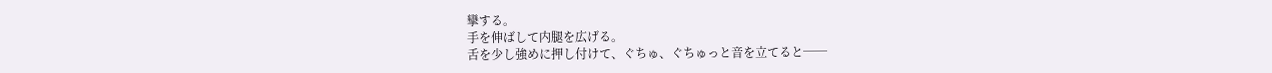攣する。
手を伸ばして内腿を広げる。
舌を少し強めに押し付けて、ぐちゅ、ぐちゅっと音を立てると──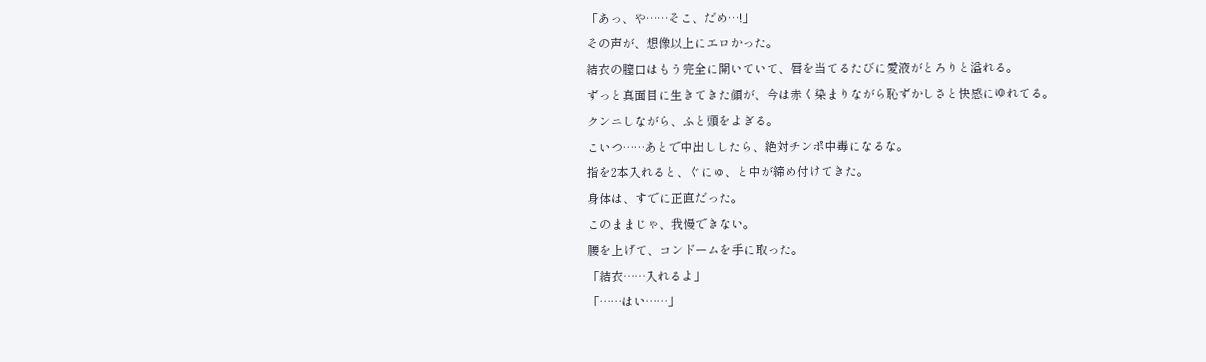「あっ、や……そこ、だめ…!」
その声が、想像以上にエロかった。
結衣の膣口はもう完全に開いていて、唇を当てるたびに愛液がとろりと溢れる。
ずっと真面目に生きてきた顔が、今は赤く染まりながら恥ずかしさと快感にゆれてる。
クンニしながら、ふと頭をよぎる。
こいつ……あとで中出ししたら、絶対チンポ中毒になるな。
指を2本入れると、ぐにゅ、と中が締め付けてきた。
身体は、すでに正直だった。
このままじゃ、我慢できない。
腰を上げて、コンドームを手に取った。
「結衣……入れるよ」
「……はい……」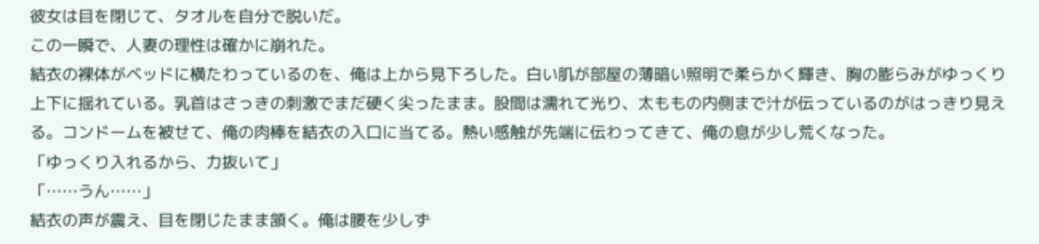彼女は目を閉じて、タオルを自分で脱いだ。
この一瞬で、人妻の理性は確かに崩れた。
結衣の裸体がベッドに横たわっているのを、俺は上から見下ろした。白い肌が部屋の薄暗い照明で柔らかく輝き、胸の膨らみがゆっくり上下に揺れている。乳首はさっきの刺激でまだ硬く尖ったまま。股間は濡れて光り、太ももの内側まで汁が伝っているのがはっきり見える。コンドームを被せて、俺の肉棒を結衣の入口に当てる。熱い感触が先端に伝わってきて、俺の息が少し荒くなった。
「ゆっくり入れるから、力抜いて」
「……うん……」
結衣の声が震え、目を閉じたまま頷く。俺は腰を少しず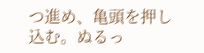つ進め、亀頭を押し込む。ぬるっ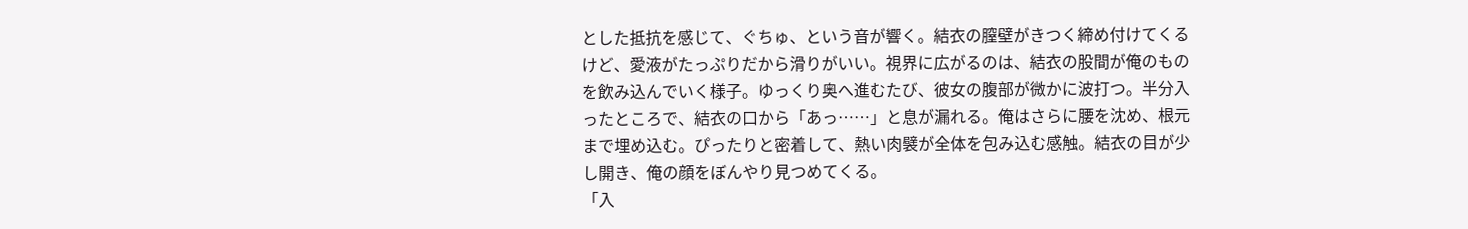とした抵抗を感じて、ぐちゅ、という音が響く。結衣の膣壁がきつく締め付けてくるけど、愛液がたっぷりだから滑りがいい。視界に広がるのは、結衣の股間が俺のものを飲み込んでいく様子。ゆっくり奥へ進むたび、彼女の腹部が微かに波打つ。半分入ったところで、結衣の口から「あっ……」と息が漏れる。俺はさらに腰を沈め、根元まで埋め込む。ぴったりと密着して、熱い肉襞が全体を包み込む感触。結衣の目が少し開き、俺の顔をぼんやり見つめてくる。
「入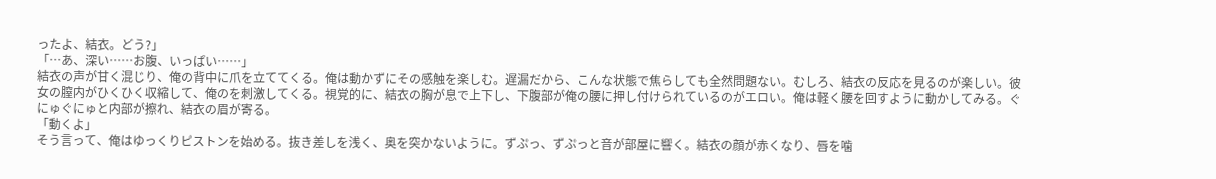ったよ、結衣。どう?」
「…あ、深い……お腹、いっぱい……」
結衣の声が甘く混じり、俺の背中に爪を立ててくる。俺は動かずにその感触を楽しむ。遅漏だから、こんな状態で焦らしても全然問題ない。むしろ、結衣の反応を見るのが楽しい。彼女の膣内がひくひく収縮して、俺のを刺激してくる。視覚的に、結衣の胸が息で上下し、下腹部が俺の腰に押し付けられているのがエロい。俺は軽く腰を回すように動かしてみる。ぐにゅぐにゅと内部が擦れ、結衣の眉が寄る。
「動くよ」
そう言って、俺はゆっくりピストンを始める。抜き差しを浅く、奥を突かないように。ずぷっ、ずぷっと音が部屋に響く。結衣の顔が赤くなり、唇を噛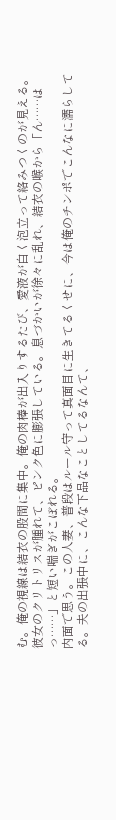む。俺の視線は結衣の股間に集中。俺の肉棒が出入りするたび、愛液が白く泡立って絡みつくのが見える。彼女のクリトリスが腫れて、ピンク色に膨張している。息づかいが徐々に乱れ、結衣の喉から「ん……はっ……」と短い喘ぎがこぼれる。
内面で思う。この人妻、普段はルール守って真面目に生きてるくせに、今は俺のチンポでこんなに濡らしてる。夫の出張中に、こんな下品なことしてるなんて、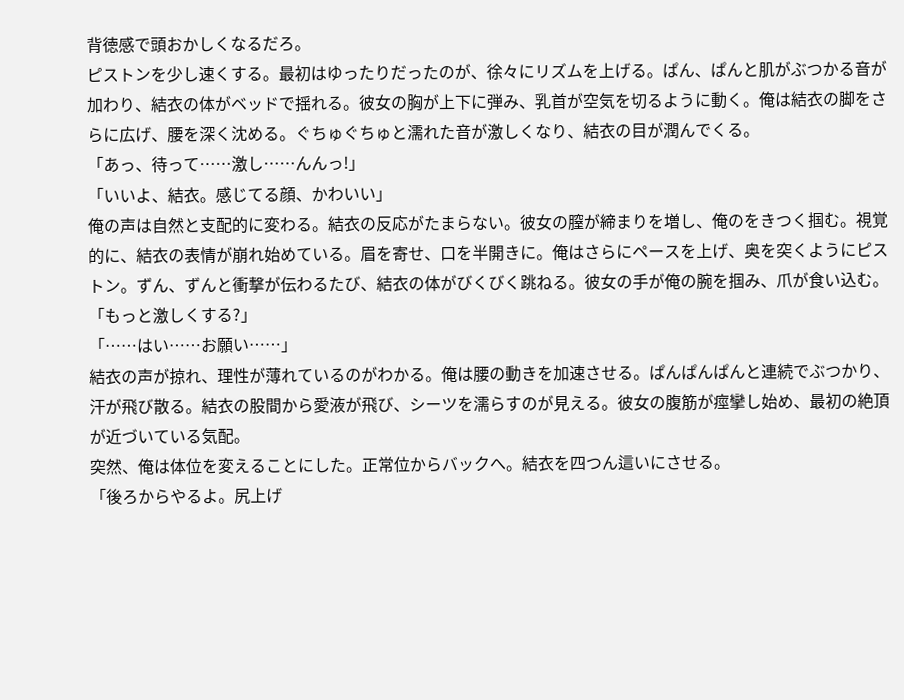背徳感で頭おかしくなるだろ。
ピストンを少し速くする。最初はゆったりだったのが、徐々にリズムを上げる。ぱん、ぱんと肌がぶつかる音が加わり、結衣の体がベッドで揺れる。彼女の胸が上下に弾み、乳首が空気を切るように動く。俺は結衣の脚をさらに広げ、腰を深く沈める。ぐちゅぐちゅと濡れた音が激しくなり、結衣の目が潤んでくる。
「あっ、待って……激し……んんっ!」
「いいよ、結衣。感じてる顔、かわいい」
俺の声は自然と支配的に変わる。結衣の反応がたまらない。彼女の膣が締まりを増し、俺のをきつく掴む。視覚的に、結衣の表情が崩れ始めている。眉を寄せ、口を半開きに。俺はさらにペースを上げ、奥を突くようにピストン。ずん、ずんと衝撃が伝わるたび、結衣の体がびくびく跳ねる。彼女の手が俺の腕を掴み、爪が食い込む。
「もっと激しくする?」
「……はい……お願い……」
結衣の声が掠れ、理性が薄れているのがわかる。俺は腰の動きを加速させる。ぱんぱんぱんと連続でぶつかり、汗が飛び散る。結衣の股間から愛液が飛び、シーツを濡らすのが見える。彼女の腹筋が痙攣し始め、最初の絶頂が近づいている気配。
突然、俺は体位を変えることにした。正常位からバックへ。結衣を四つん這いにさせる。
「後ろからやるよ。尻上げ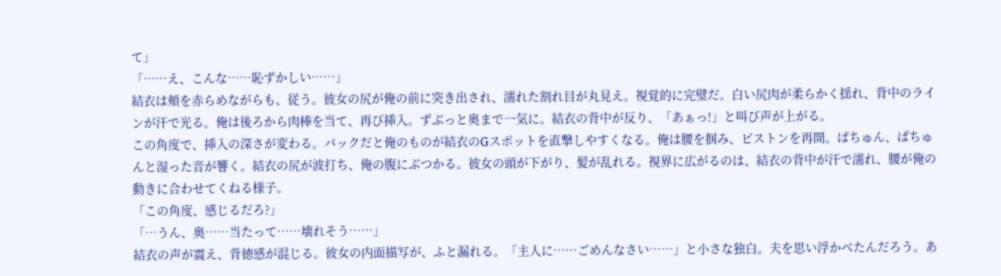て」
「……え、こんな……恥ずかしい……」
結衣は頰を赤らめながらも、従う。彼女の尻が俺の前に突き出され、濡れた割れ目が丸見え。視覚的に完璧だ。白い尻肉が柔らかく揺れ、背中のラインが汗で光る。俺は後ろから肉棒を当て、再び挿入。ずぶっと奥まで一気に。結衣の背中が反り、「あぁっ!」と叫び声が上がる。
この角度で、挿入の深さが変わる。バックだと俺のものが結衣のGスポットを直撃しやすくなる。俺は腰を掴み、ピストンを再開。ぱちゅん、ぱちゅんと湿った音が響く。結衣の尻が波打ち、俺の腹にぶつかる。彼女の頭が下がり、髪が乱れる。視界に広がるのは、結衣の背中が汗で濡れ、腰が俺の動きに合わせてくねる様子。
「この角度、感じるだろ?」
「…うん、奥……当たって……壊れそう……」
結衣の声が震え、背徳感が混じる。彼女の内面描写が、ふと漏れる。「主人に……ごめんなさい……」と小さな独白。夫を思い浮かべたんだろう。あ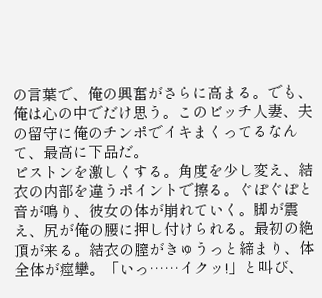の言葉で、俺の興奮がさらに高まる。でも、俺は心の中でだけ思う。このビッチ人妻、夫の留守に俺のチンポでイキまくってるなんて、最高に下品だ。
ピストンを激しくする。角度を少し変え、結衣の内部を違うポイントで擦る。ぐぽぐぽと音が鳴り、彼女の体が崩れていく。脚が震え、尻が俺の腰に押し付けられる。最初の絶頂が来る。結衣の膣がきゅうっと締まり、体全体が痙攣。「いっ……イクッ!」と叫び、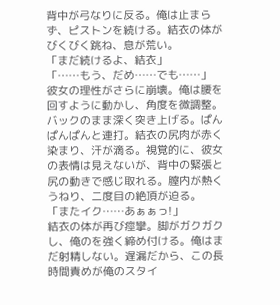背中が弓なりに反る。俺は止まらず、ピストンを続ける。結衣の体がびくびく跳ね、息が荒い。
「まだ続けるよ、結衣」
「……もう、だめ……でも……」
彼女の理性がさらに崩壊。俺は腰を回すように動かし、角度を微調整。バックのまま深く突き上げる。ぱんぱんぱんと連打。結衣の尻肉が赤く染まり、汗が滴る。視覚的に、彼女の表情は見えないが、背中の緊張と尻の動きで感じ取れる。膣内が熱くうねり、二度目の絶頂が迫る。
「またイク……あぁぁっ!」
結衣の体が再び痙攣。脚がガクガクし、俺のを強く締め付ける。俺はまだ射精しない。遅漏だから、この長時間責めが俺のスタイ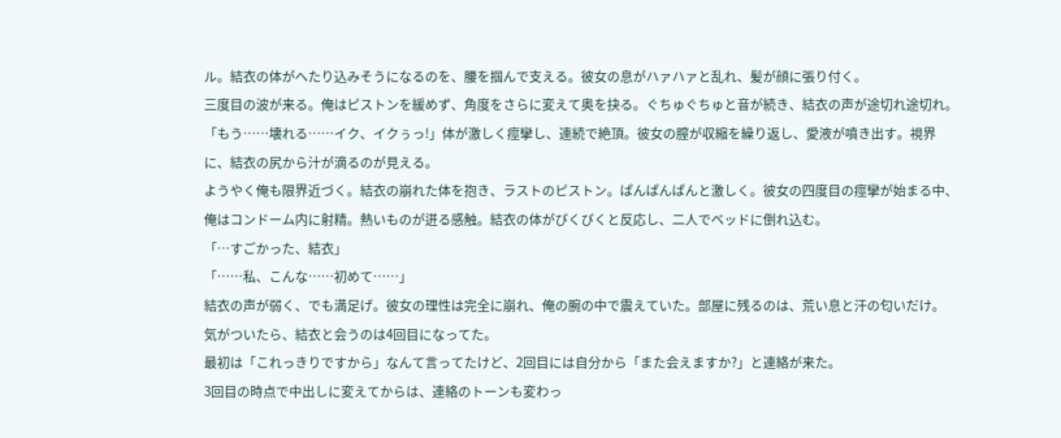ル。結衣の体がへたり込みそうになるのを、腰を掴んで支える。彼女の息がハァハァと乱れ、髪が顔に張り付く。
三度目の波が来る。俺はピストンを緩めず、角度をさらに変えて奥を抉る。ぐちゅぐちゅと音が続き、結衣の声が途切れ途切れ。「もう……壊れる……イク、イクぅっ!」体が激しく痙攣し、連続で絶頂。彼女の膣が収縮を繰り返し、愛液が噴き出す。視界に、結衣の尻から汁が滴るのが見える。
ようやく俺も限界近づく。結衣の崩れた体を抱き、ラストのピストン。ぱんぱんぱんと激しく。彼女の四度目の痙攣が始まる中、俺はコンドーム内に射精。熱いものが迸る感触。結衣の体がびくびくと反応し、二人でベッドに倒れ込む。
「…すごかった、結衣」
「……私、こんな……初めて……」
結衣の声が弱く、でも満足げ。彼女の理性は完全に崩れ、俺の腕の中で震えていた。部屋に残るのは、荒い息と汗の匂いだけ。
気がついたら、結衣と会うのは4回目になってた。
最初は「これっきりですから」なんて言ってたけど、2回目には自分から「また会えますか?」と連絡が来た。
3回目の時点で中出しに変えてからは、連絡のトーンも変わっ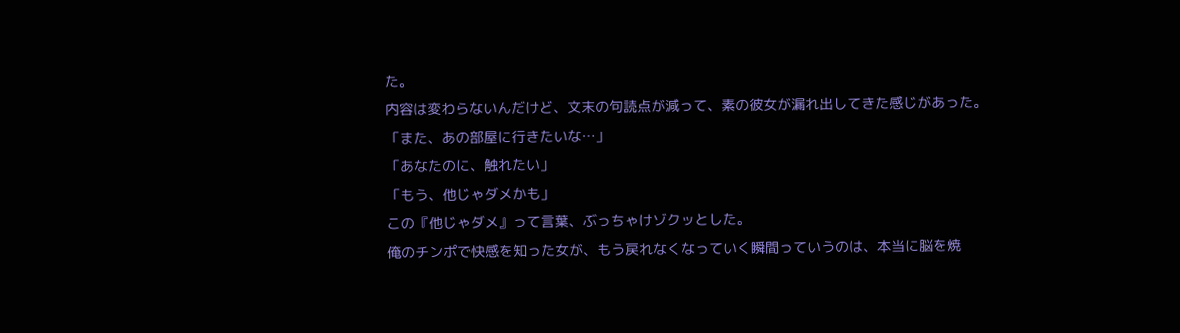た。
内容は変わらないんだけど、文末の句読点が減って、素の彼女が漏れ出してきた感じがあった。
「また、あの部屋に行きたいな…」
「あなたのに、触れたい」
「もう、他じゃダメかも」
この『他じゃダメ』って言葉、ぶっちゃけゾクッとした。
俺のチンポで快感を知った女が、もう戻れなくなっていく瞬間っていうのは、本当に脳を焼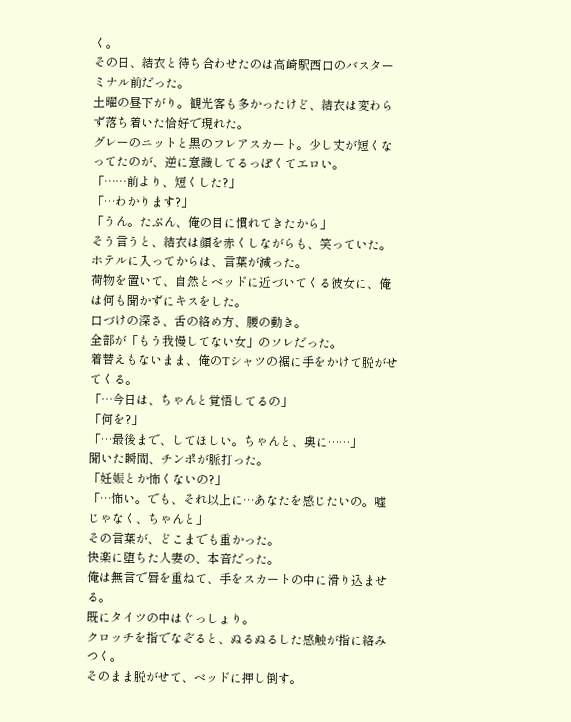く。
その日、結衣と待ち合わせたのは高崎駅西口のバスターミナル前だった。
土曜の昼下がり。観光客も多かったけど、結衣は変わらず落ち着いた恰好で現れた。
グレーのニットと黒のフレアスカート。少し丈が短くなってたのが、逆に意識してるっぽくてエロい。
「……前より、短くした?」
「…わかります?」
「うん。たぶん、俺の目に慣れてきたから」
そう言うと、結衣は顔を赤くしながらも、笑っていた。
ホテルに入ってからは、言葉が減った。
荷物を置いて、自然とベッドに近づいてくる彼女に、俺は何も聞かずにキスをした。
口づけの深さ、舌の絡め方、腰の動き。
全部が「もう我慢してない女」のソレだった。
着替えもないまま、俺のTシャツの裾に手をかけて脱がせてくる。
「…今日は、ちゃんと覚悟してるの」
「何を?」
「…最後まで、してほしい。ちゃんと、奥に……」
聞いた瞬間、チンポが脈打った。
「妊娠とか怖くないの?」
「…怖い。でも、それ以上に…あなたを感じたいの。嘘じゃなく、ちゃんと」
その言葉が、どこまでも重かった。
快楽に堕ちた人妻の、本音だった。
俺は無言で唇を重ねて、手をスカートの中に滑り込ませる。
既にタイツの中はぐっしょり。
クロッチを指でなぞると、ぬるぬるした感触が指に絡みつく。
そのまま脱がせて、ベッドに押し倒す。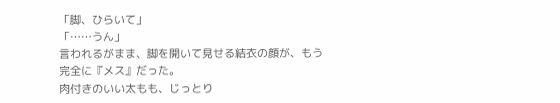「脚、ひらいて」
「……うん」
言われるがまま、脚を開いて見せる結衣の顔が、もう完全に『メス』だった。
肉付きのいい太もも、じっとり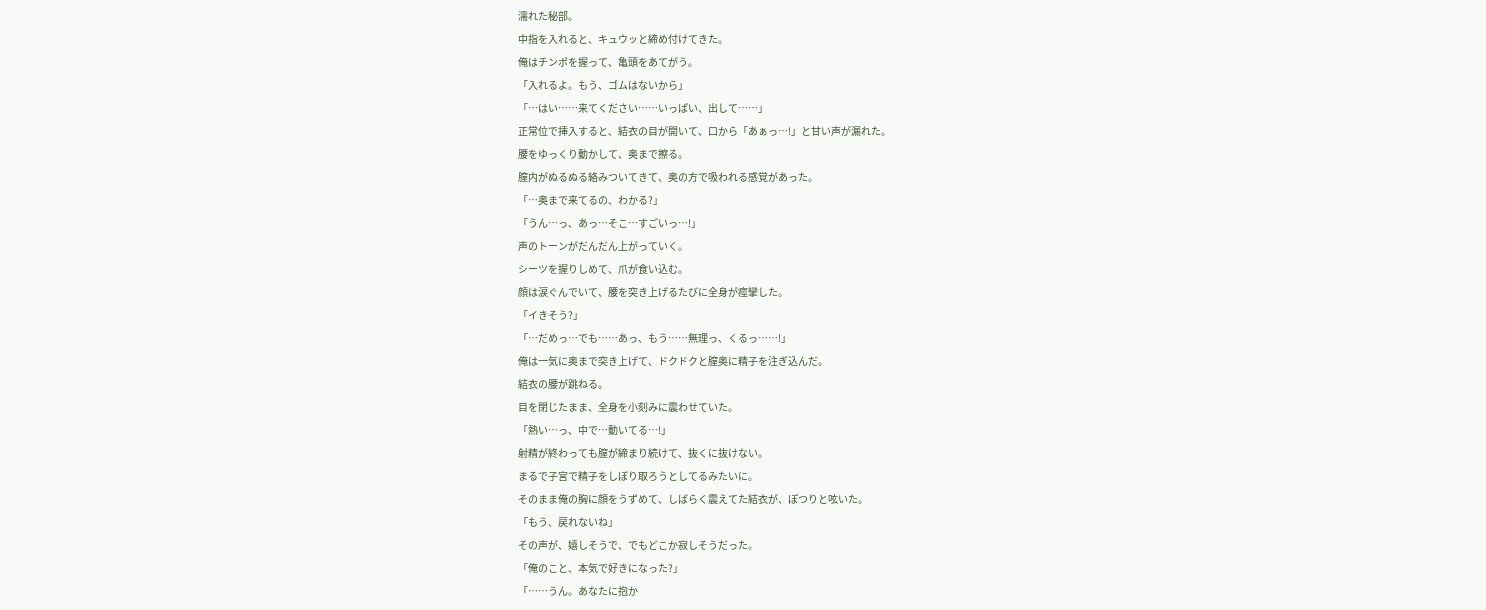濡れた秘部。
中指を入れると、キュウッと締め付けてきた。
俺はチンポを握って、亀頭をあてがう。
「入れるよ。もう、ゴムはないから」
「…はい……来てください……いっぱい、出して……」
正常位で挿入すると、結衣の目が開いて、口から「あぁっ…!」と甘い声が漏れた。
腰をゆっくり動かして、奥まで擦る。
膣内がぬるぬる絡みついてきて、奥の方で吸われる感覚があった。
「…奥まで来てるの、わかる?」
「うん…っ、あっ…そこ…すごいっ…!」
声のトーンがだんだん上がっていく。
シーツを握りしめて、爪が食い込む。
顔は涙ぐんでいて、腰を突き上げるたびに全身が痙攣した。
「イきそう?」
「…だめっ…でも……あっ、もう……無理っ、くるっ……!」
俺は一気に奥まで突き上げて、ドクドクと膣奥に精子を注ぎ込んだ。
結衣の腰が跳ねる。
目を閉じたまま、全身を小刻みに震わせていた。
「熱い…っ、中で…動いてる…!」
射精が終わっても膣が締まり続けて、抜くに抜けない。
まるで子宮で精子をしぼり取ろうとしてるみたいに。
そのまま俺の胸に顔をうずめて、しばらく震えてた結衣が、ぽつりと呟いた。
「もう、戻れないね」
その声が、嬉しそうで、でもどこか寂しそうだった。
「俺のこと、本気で好きになった?」
「……うん。あなたに抱か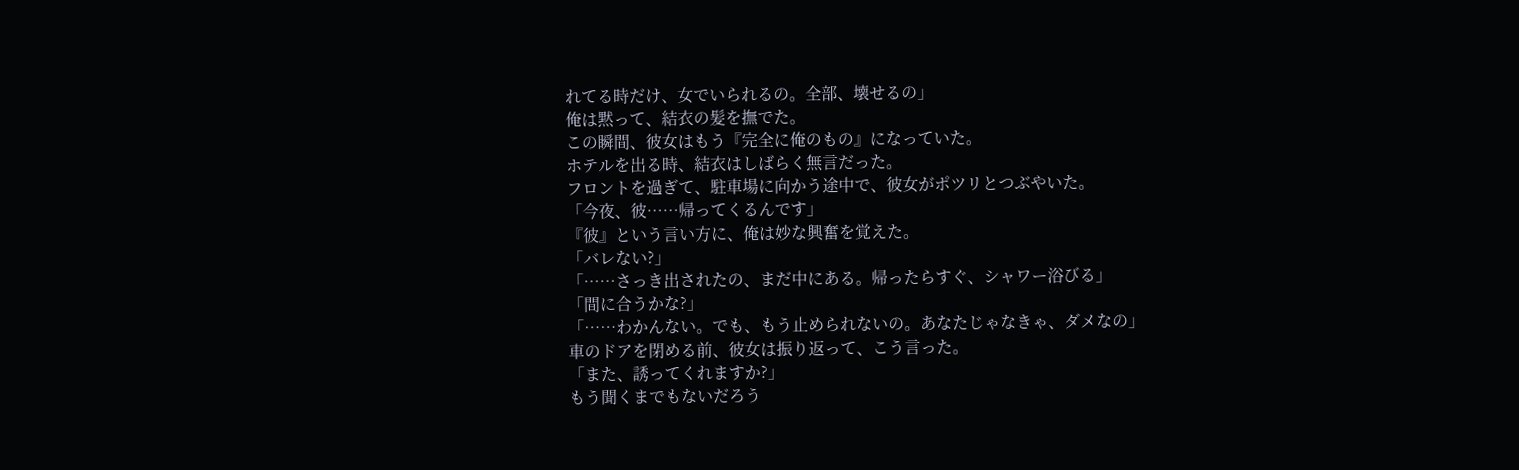れてる時だけ、女でいられるの。全部、壊せるの」
俺は黙って、結衣の髪を撫でた。
この瞬間、彼女はもう『完全に俺のもの』になっていた。
ホテルを出る時、結衣はしばらく無言だった。
フロントを過ぎて、駐車場に向かう途中で、彼女がポツリとつぶやいた。
「今夜、彼……帰ってくるんです」
『彼』という言い方に、俺は妙な興奮を覚えた。
「バレない?」
「……さっき出されたの、まだ中にある。帰ったらすぐ、シャワー浴びる」
「間に合うかな?」
「……わかんない。でも、もう止められないの。あなたじゃなきゃ、ダメなの」
車のドアを閉める前、彼女は振り返って、こう言った。
「また、誘ってくれますか?」
もう聞くまでもないだろう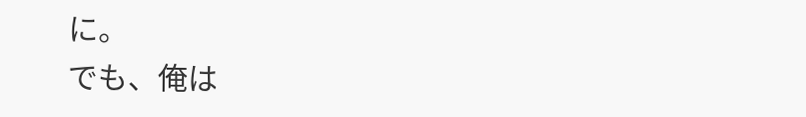に。
でも、俺は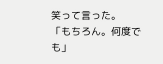笑って言った。
「もちろん。何度でも」